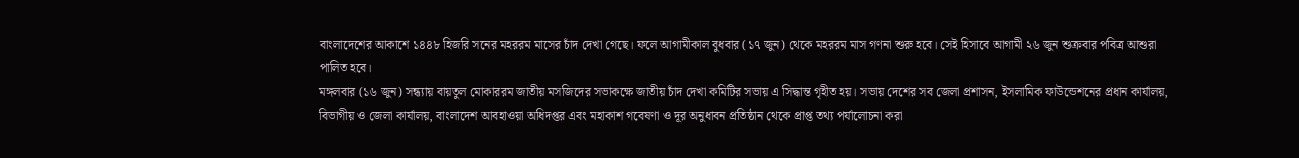বাংলাদেশের আকাশে ১৪৪৮ হিজরি সনের মহররম মাসের চাঁদ দেখা গেছে। ফলে আগামীকাল বুধবার (১৭ জুন) থেকে মহররম মাস গণনা শুরু হবে। সেই হিসাবে আগামী ২৬ জুন শুক্রবার পবিত্র আশুরা পালিত হবে।
মঙ্গলবার (১৬ জুন) সন্ধ্যায় বায়তুল মোকাররম জাতীয় মসজিদের সভাকক্ষে জাতীয় চাঁদ দেখা কমিটির সভায় এ সিদ্ধান্ত গৃহীত হয়। সভায় দেশের সব জেলা প্রশাসন, ইসলামিক ফাউন্ডেশনের প্রধান কার্যালয়, বিভাগীয় ও জেলা কার্যালয়, বাংলাদেশ আবহাওয়া অধিদপ্তর এবং মহাকাশ গবেষণা ও দূর অনুধাবন প্রতিষ্ঠান থেকে প্রাপ্ত তথ্য পর্যালোচনা করা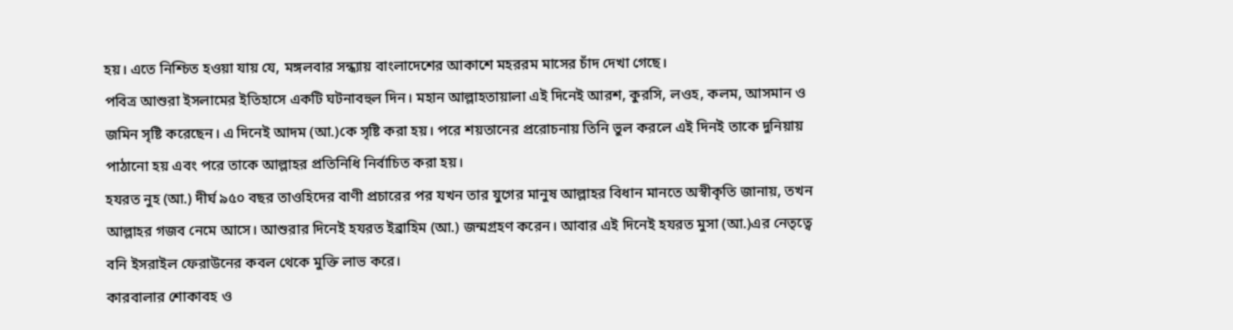হয়। এতে নিশ্চিত হওয়া যায় যে, মঙ্গলবার সন্ধ্যায় বাংলাদেশের আকাশে মহররম মাসের চাঁদ দেখা গেছে।
পবিত্র আশুরা ইসলামের ইতিহাসে একটি ঘটনাবহুল দিন। মহান আল্লাহতায়ালা এই দিনেই আরশ, কুরসি, লওহ, কলম, আসমান ও জমিন সৃষ্টি করেছেন। এ দিনেই আদম (আ.)কে সৃষ্টি করা হয়। পরে শয়তানের প্ররোচনায় তিনি ভুল করলে এই দিনই তাকে দুনিয়ায় পাঠানো হয় এবং পরে তাকে আল্লাহর প্রতিনিধি নির্বাচিত করা হয়।
হযরত নুহ (আ.) দীর্ঘ ৯৫০ বছর তাওহিদের বাণী প্রচারের পর যখন তার যুগের মানুষ আল্লাহর বিধান মানতে অস্বীকৃতি জানায়, তখন আল্লাহর গজব নেমে আসে। আশুরার দিনেই হযরত ইব্রাহিম (আ.) জন্মগ্রহণ করেন। আবার এই দিনেই হযরত মুসা (আ.)এর নেতৃত্বে বনি ইসরাইল ফেরাউনের কবল থেকে মুক্তি লাভ করে।
কারবালার শোকাবহ ও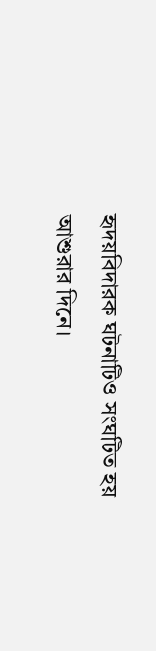হৃদয়বিদারক ঘটনাটিও সংঘটিত হয় আশুরার দিনে।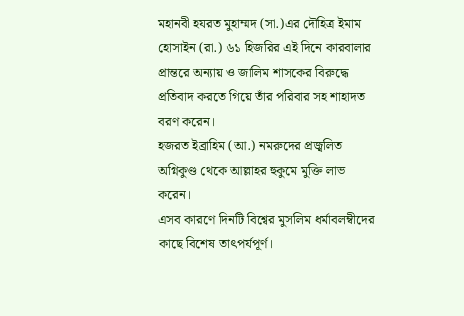মহানবী হযরত মুহাম্মদ (সা.)এর দৌহিত্র ইমাম হোসাইন (রা.) ৬১ হিজরির এই দিনে কারবালার প্রান্তরে অন্যায় ও জালিম শাসকের বিরুদ্ধে প্রতিবাদ করতে গিয়ে তাঁর পরিবার সহ শাহাদত বরণ করেন।
হজরত ইব্রাহিম (আ.) নমরুদের প্রজ্বলিত অগ্নিকুণ্ড থেকে আল্লাহর হুকুমে মুক্তি লাভ করেন।
এসব কারণে দিনটি বিশ্বের মুসলিম ধর্মাবলম্বীদের কাছে বিশেষ তাৎপর্যপূর্ণ।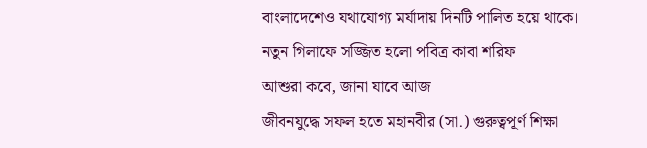বাংলাদেশেও যথাযোগ্য মর্যাদায় দিনটি পালিত হয়ে থাকে।
নতুন গিলাফে সজ্জিত হলো পবিত্র কাবা শরিফ
আশুরা কবে, জানা যাবে আজ
জীবনযুদ্ধে সফল হতে মহানবীর (সা.) গুরুত্বপূর্ণ শিক্ষা